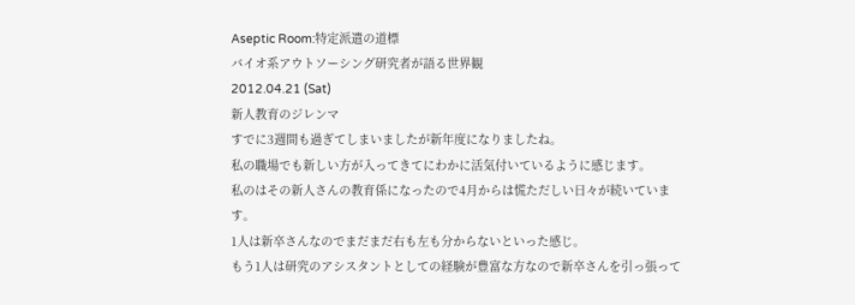Aseptic Room:特定派遣の道標
バイオ系アウトソーシング研究者が語る世界観
2012.04.21 (Sat)
新人教育のジレンマ
すでに3週間も過ぎてしまいましたが新年度になりましたね。
私の職場でも新しい方が入ってきてにわかに活気付いているように感じます。
私のはその新人さんの教育係になったので4月からは慌ただしい日々が続いています。
1人は新卒さんなのでまだまだ右も左も分からないといった感じ。
もう1人は研究のアシスタントとしての経験が豊富な方なので新卒さんを引っ張って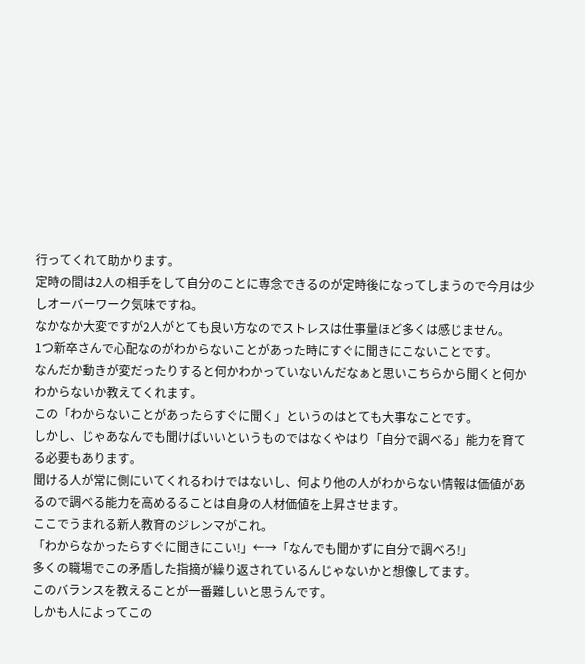行ってくれて助かります。
定時の間は2人の相手をして自分のことに専念できるのが定時後になってしまうので今月は少しオーバーワーク気味ですね。
なかなか大変ですが2人がとても良い方なのでストレスは仕事量ほど多くは感じません。
1つ新卒さんで心配なのがわからないことがあった時にすぐに聞きにこないことです。
なんだか動きが変だったりすると何かわかっていないんだなぁと思いこちらから聞くと何かわからないか教えてくれます。
この「わからないことがあったらすぐに聞く」というのはとても大事なことです。
しかし、じゃあなんでも聞けばいいというものではなくやはり「自分で調べる」能力を育てる必要もあります。
聞ける人が常に側にいてくれるわけではないし、何より他の人がわからない情報は価値があるので調べる能力を高めるることは自身の人材価値を上昇させます。
ここでうまれる新人教育のジレンマがこれ。
「わからなかったらすぐに聞きにこい!」←→「なんでも聞かずに自分で調べろ!」
多くの職場でこの矛盾した指摘が繰り返されているんじゃないかと想像してます。
このバランスを教えることが一番難しいと思うんです。
しかも人によってこの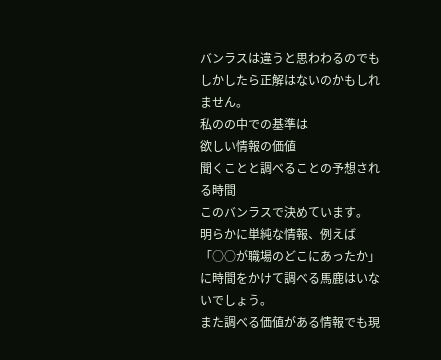バンラスは違うと思わわるのでもしかしたら正解はないのかもしれません。
私のの中での基準は
欲しい情報の価値
聞くことと調べることの予想される時間
このバンラスで決めています。
明らかに単純な情報、例えば「○○が職場のどこにあったか」に時間をかけて調べる馬鹿はいないでしょう。
また調べる価値がある情報でも現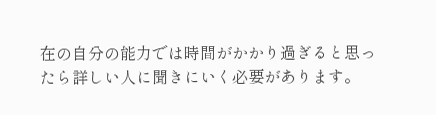在の自分の能力では時間がかかり過ぎると思ったら詳しい人に聞きにいく必要があります。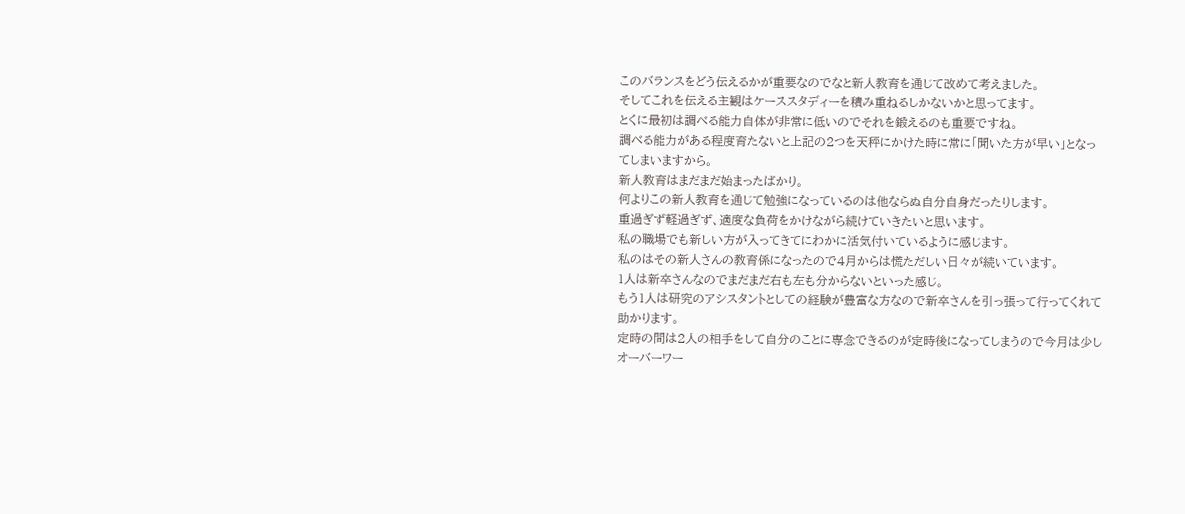このバランスをどう伝えるかが重要なのでなと新人教育を通じて改めて考えました。
そしてこれを伝える主観はケーススタディーを積み重ねるしかないかと思ってます。
とくに最初は調べる能力自体が非常に低いのでそれを鍛えるのも重要ですね。
調べる能力がある程度育たないと上記の2つを天秤にかけた時に常に「聞いた方が早い」となってしまいますから。
新人教育はまだまだ始まったばかり。
何よりこの新人教育を通じて勉強になっているのは他ならぬ自分自身だったりします。
重過ぎず軽過ぎず、適度な負荷をかけながら続けていきたいと思います。
私の職場でも新しい方が入ってきてにわかに活気付いているように感じます。
私のはその新人さんの教育係になったので4月からは慌ただしい日々が続いています。
1人は新卒さんなのでまだまだ右も左も分からないといった感じ。
もう1人は研究のアシスタントとしての経験が豊富な方なので新卒さんを引っ張って行ってくれて助かります。
定時の間は2人の相手をして自分のことに専念できるのが定時後になってしまうので今月は少しオーバーワー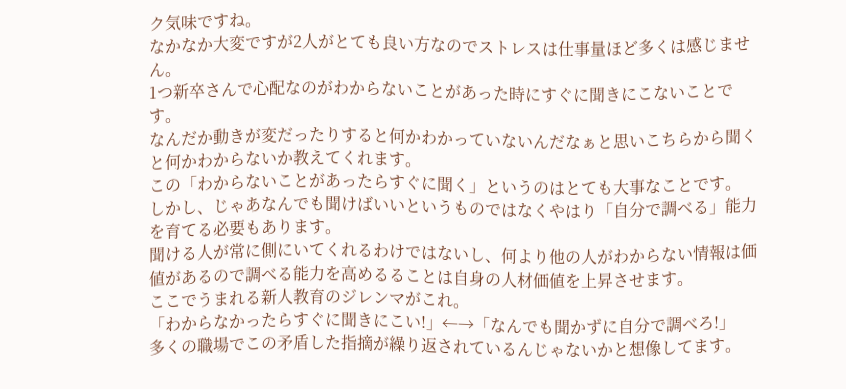ク気味ですね。
なかなか大変ですが2人がとても良い方なのでストレスは仕事量ほど多くは感じません。
1つ新卒さんで心配なのがわからないことがあった時にすぐに聞きにこないことです。
なんだか動きが変だったりすると何かわかっていないんだなぁと思いこちらから聞くと何かわからないか教えてくれます。
この「わからないことがあったらすぐに聞く」というのはとても大事なことです。
しかし、じゃあなんでも聞けばいいというものではなくやはり「自分で調べる」能力を育てる必要もあります。
聞ける人が常に側にいてくれるわけではないし、何より他の人がわからない情報は価値があるので調べる能力を高めるることは自身の人材価値を上昇させます。
ここでうまれる新人教育のジレンマがこれ。
「わからなかったらすぐに聞きにこい!」←→「なんでも聞かずに自分で調べろ!」
多くの職場でこの矛盾した指摘が繰り返されているんじゃないかと想像してます。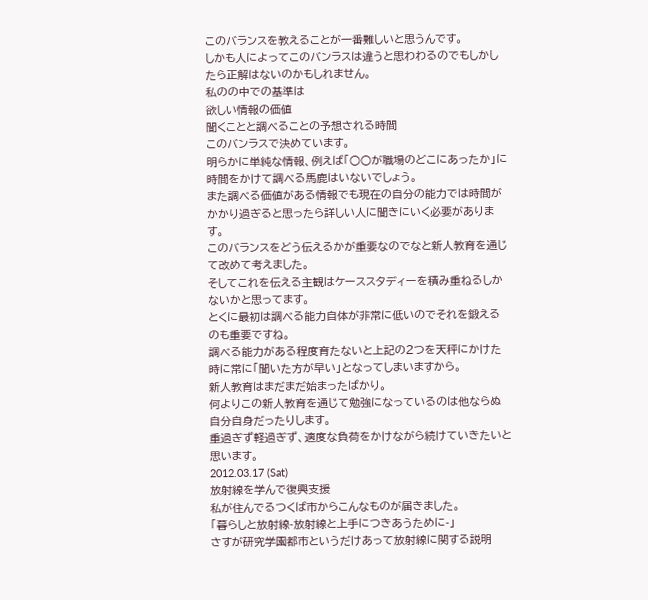このバランスを教えることが一番難しいと思うんです。
しかも人によってこのバンラスは違うと思わわるのでもしかしたら正解はないのかもしれません。
私のの中での基準は
欲しい情報の価値
聞くことと調べることの予想される時間
このバンラスで決めています。
明らかに単純な情報、例えば「○○が職場のどこにあったか」に時間をかけて調べる馬鹿はいないでしょう。
また調べる価値がある情報でも現在の自分の能力では時間がかかり過ぎると思ったら詳しい人に聞きにいく必要があります。
このバランスをどう伝えるかが重要なのでなと新人教育を通じて改めて考えました。
そしてこれを伝える主観はケーススタディーを積み重ねるしかないかと思ってます。
とくに最初は調べる能力自体が非常に低いのでそれを鍛えるのも重要ですね。
調べる能力がある程度育たないと上記の2つを天秤にかけた時に常に「聞いた方が早い」となってしまいますから。
新人教育はまだまだ始まったばかり。
何よりこの新人教育を通じて勉強になっているのは他ならぬ自分自身だったりします。
重過ぎず軽過ぎず、適度な負荷をかけながら続けていきたいと思います。
2012.03.17 (Sat)
放射線を学んで復興支援
私が住んでるつくば市からこんなものが届きました。
「暮らしと放射線-放射線と上手につきあうために-」
さすが研究学園都市というだけあって放射線に関する説明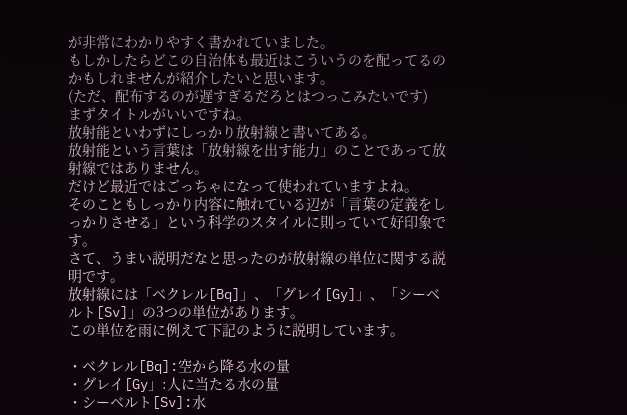が非常にわかりやすく書かれていました。
もしかしたらどこの自治体も最近はこういうのを配ってるのかもしれませんが紹介したいと思います。
(ただ、配布するのが遅すぎるだろとはつっこみたいです)
まずタイトルがいいですね。
放射能といわずにしっかり放射線と書いてある。
放射能という言葉は「放射線を出す能力」のことであって放射線ではありません。
だけど最近ではごっちゃになって使われていますよね。
そのこともしっかり内容に触れている辺が「言葉の定義をしっかりさせる」という科学のスタイルに則っていて好印象です。
さて、うまい説明だなと思ったのが放射線の単位に関する説明です。
放射線には「ベクレル[Bq]」、「グレイ[Gy]」、「シーベルト[Sv]」の3つの単位があります。
この単位を雨に例えて下記のように説明しています。

・ベクレル[Bq]:空から降る水の量
・グレイ[Gy」:人に当たる水の量
・シーベルト[Sv]:水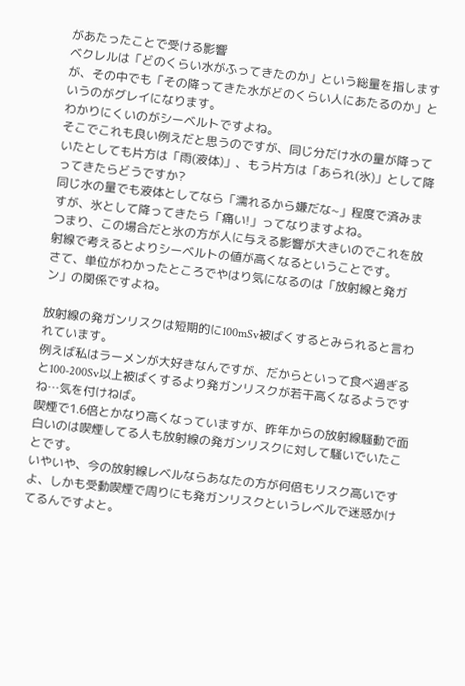があたったことで受ける影響
ベクレルは「どのくらい水がふってきたのか」という総量を指しますが、その中でも「その降ってきた水がどのくらい人にあたるのか」というのがグレイになります。
わかりにくいのがシーベルトですよね。
そこでこれも良い例えだと思うのですが、同じ分だけ水の量が降っていたとしても片方は「雨(液体)」、もう片方は「あられ(氷)」として降ってきたらどうですか?
同じ水の量でも液体としてなら「濡れるから嫌だな~」程度で済みますが、氷として降ってきたら「痛い!」ってなりますよね。
つまり、この場合だと氷の方が人に与える影響が大きいのでこれを放射線で考えるとよりシーベルトの値が高くなるということです。
さて、単位がわかったところでやはり気になるのは「放射線と発ガン」の関係ですよね。

放射線の発ガンリスクは短期的に100mSv被ばくするとみられると言われています。
例えば私はラーメンが大好きなんですが、だからといって食べ過ぎると100-200Sv以上被ばくするより発ガンリスクが若干高くなるようですね…気を付けねば。
喫煙で1.6倍とかなり高くなっていますが、昨年からの放射線騒動で面白いのは喫煙してる人も放射線の発ガンリスクに対して騒いでいたことです。
いやいや、今の放射線レベルならあなたの方が何倍もリスク高いですよ、しかも受動喫煙で周りにも発ガンリスクというレベルで迷惑かけてるんですよと。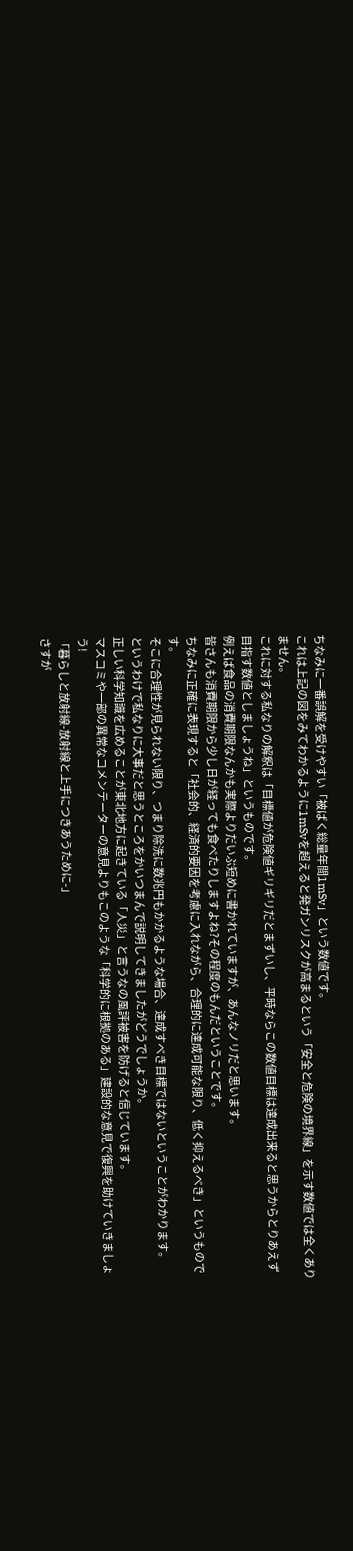ちなみに一番誤解を受けやすい「被ばく総量年間1mSv」という数値です。
これは上記の図をみてわかるように1mSvを超えると発ガンリスクが高まるという「安全と危険の境界線」を示す数値では全くありません。
これに対する私なりの解釈は「目標値が危険値ギリギリだとまずいし、平時ならこの数値目標は達成出来ると思うからとりあえず目指す数値としましょうね」というものです。
例えば食品の消費期限なんかも実際よりだいぶ短めに書かれていますが、あんなノリだと思います。
皆さんも消費期限から少し日が経っても食べたりしますよね?その程度のもんだということです。
ちなみに正確に表現すると「社会的、経済的要因を考慮に入れながら、合理的に達成可能な限り、低く抑えるべき」というものです。
そこに合理性が見られない限り、つまり除洗に数兆円もかかるような場合、達成すべき目標ではないということがわかります。
というわけで私なりに大事だと思うところをかいつまんで説明してきましたがどうでしょうか。
正しい科学知識を広めることが東北地方に起きている「人災」と言うなの風評被害を防げると信じています。
マスコミや一部の異常なコメンテーターの意見よりもこのような「科学的に根拠のある」建設的な意見で復興を助けていきましょう!
「暮らしと放射線-放射線と上手につきあうために-」
さすが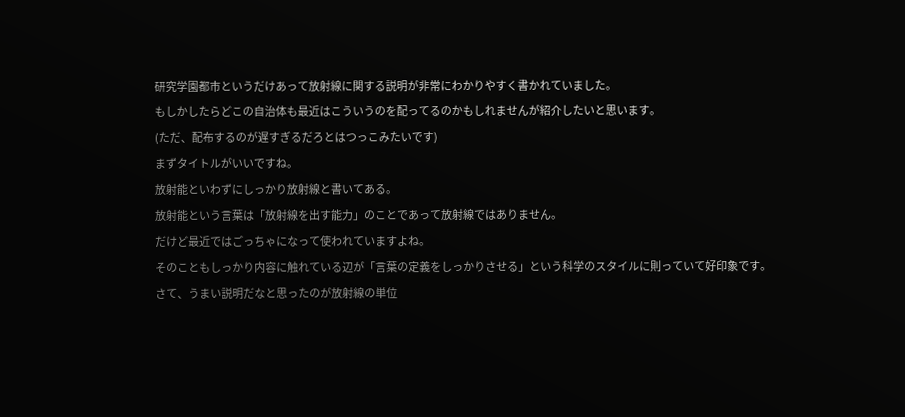研究学園都市というだけあって放射線に関する説明が非常にわかりやすく書かれていました。
もしかしたらどこの自治体も最近はこういうのを配ってるのかもしれませんが紹介したいと思います。
(ただ、配布するのが遅すぎるだろとはつっこみたいです)
まずタイトルがいいですね。
放射能といわずにしっかり放射線と書いてある。
放射能という言葉は「放射線を出す能力」のことであって放射線ではありません。
だけど最近ではごっちゃになって使われていますよね。
そのこともしっかり内容に触れている辺が「言葉の定義をしっかりさせる」という科学のスタイルに則っていて好印象です。
さて、うまい説明だなと思ったのが放射線の単位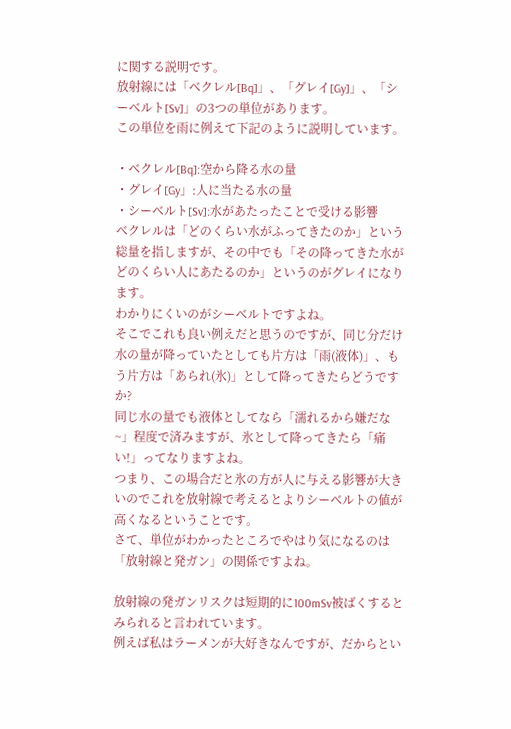に関する説明です。
放射線には「ベクレル[Bq]」、「グレイ[Gy]」、「シーベルト[Sv]」の3つの単位があります。
この単位を雨に例えて下記のように説明しています。

・ベクレル[Bq]:空から降る水の量
・グレイ[Gy」:人に当たる水の量
・シーベルト[Sv]:水があたったことで受ける影響
ベクレルは「どのくらい水がふってきたのか」という総量を指しますが、その中でも「その降ってきた水がどのくらい人にあたるのか」というのがグレイになります。
わかりにくいのがシーベルトですよね。
そこでこれも良い例えだと思うのですが、同じ分だけ水の量が降っていたとしても片方は「雨(液体)」、もう片方は「あられ(氷)」として降ってきたらどうですか?
同じ水の量でも液体としてなら「濡れるから嫌だな~」程度で済みますが、氷として降ってきたら「痛い!」ってなりますよね。
つまり、この場合だと氷の方が人に与える影響が大きいのでこれを放射線で考えるとよりシーベルトの値が高くなるということです。
さて、単位がわかったところでやはり気になるのは「放射線と発ガン」の関係ですよね。

放射線の発ガンリスクは短期的に100mSv被ばくするとみられると言われています。
例えば私はラーメンが大好きなんですが、だからとい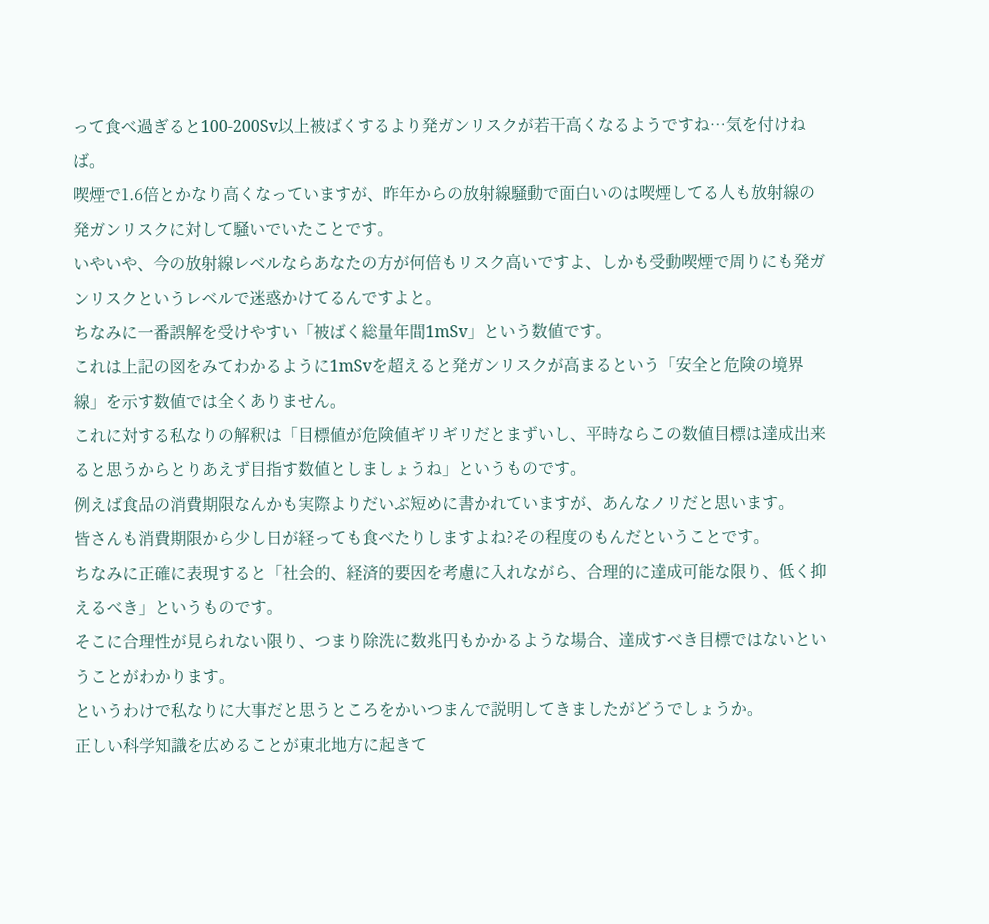って食べ過ぎると100-200Sv以上被ばくするより発ガンリスクが若干高くなるようですね…気を付けねば。
喫煙で1.6倍とかなり高くなっていますが、昨年からの放射線騒動で面白いのは喫煙してる人も放射線の発ガンリスクに対して騒いでいたことです。
いやいや、今の放射線レベルならあなたの方が何倍もリスク高いですよ、しかも受動喫煙で周りにも発ガンリスクというレベルで迷惑かけてるんですよと。
ちなみに一番誤解を受けやすい「被ばく総量年間1mSv」という数値です。
これは上記の図をみてわかるように1mSvを超えると発ガンリスクが高まるという「安全と危険の境界線」を示す数値では全くありません。
これに対する私なりの解釈は「目標値が危険値ギリギリだとまずいし、平時ならこの数値目標は達成出来ると思うからとりあえず目指す数値としましょうね」というものです。
例えば食品の消費期限なんかも実際よりだいぶ短めに書かれていますが、あんなノリだと思います。
皆さんも消費期限から少し日が経っても食べたりしますよね?その程度のもんだということです。
ちなみに正確に表現すると「社会的、経済的要因を考慮に入れながら、合理的に達成可能な限り、低く抑えるべき」というものです。
そこに合理性が見られない限り、つまり除洗に数兆円もかかるような場合、達成すべき目標ではないということがわかります。
というわけで私なりに大事だと思うところをかいつまんで説明してきましたがどうでしょうか。
正しい科学知識を広めることが東北地方に起きて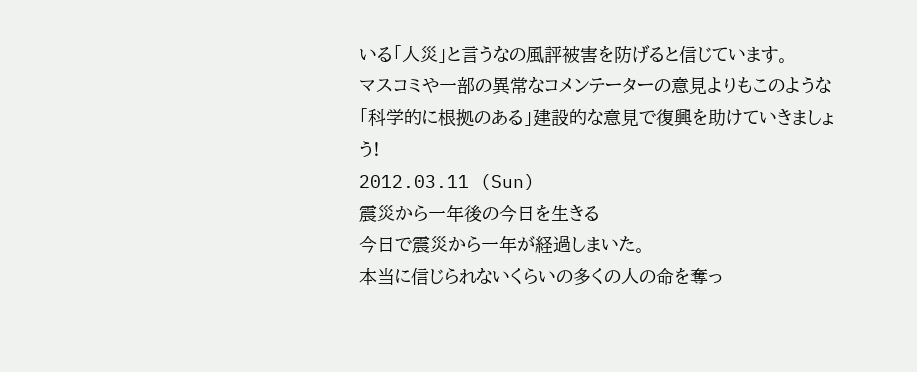いる「人災」と言うなの風評被害を防げると信じています。
マスコミや一部の異常なコメンテーターの意見よりもこのような「科学的に根拠のある」建設的な意見で復興を助けていきましょう!
2012.03.11 (Sun)
震災から一年後の今日を生きる
今日で震災から一年が経過しまいた。
本当に信じられないくらいの多くの人の命を奪っ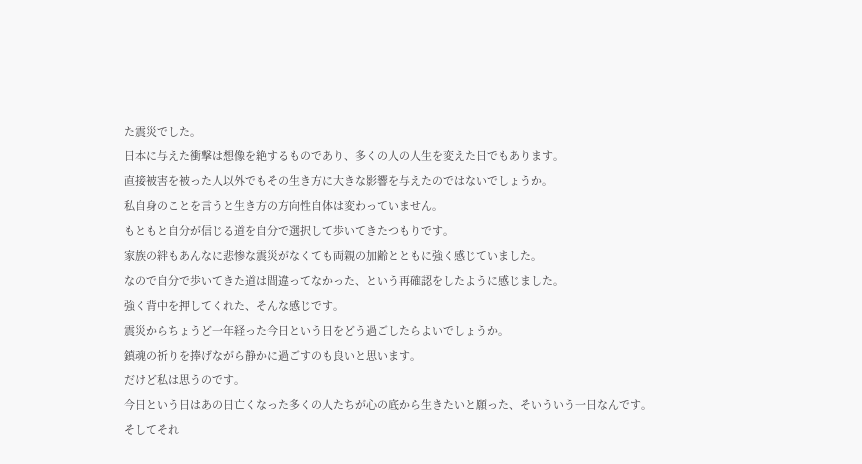た震災でした。
日本に与えた衝撃は想像を絶するものであり、多くの人の人生を変えた日でもあります。
直接被害を被った人以外でもその生き方に大きな影響を与えたのではないでしょうか。
私自身のことを言うと生き方の方向性自体は変わっていません。
もともと自分が信じる道を自分で選択して歩いてきたつもりです。
家族の絆もあんなに悲惨な震災がなくても両親の加齢とともに強く感じていました。
なので自分で歩いてきた道は間違ってなかった、という再確認をしたように感じました。
強く背中を押してくれた、そんな感じです。
震災からちょうど一年経った今日という日をどう過ごしたらよいでしょうか。
鎮魂の祈りを捧げながら静かに過ごすのも良いと思います。
だけど私は思うのです。
今日という日はあの日亡くなった多くの人たちが心の底から生きたいと願った、そいういう一日なんです。
そしてそれ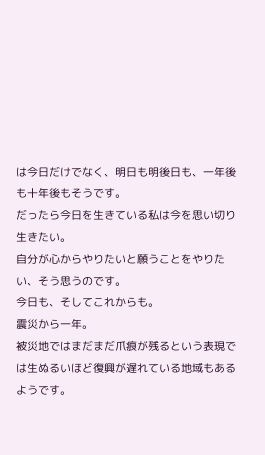は今日だけでなく、明日も明後日も、一年後も十年後もそうです。
だったら今日を生きている私は今を思い切り生きたい。
自分が心からやりたいと願うことをやりたい、そう思うのです。
今日も、そしてこれからも。
震災から一年。
被災地ではまだまだ爪痕が残るという表現では生ぬるいほど復興が遅れている地域もあるようです。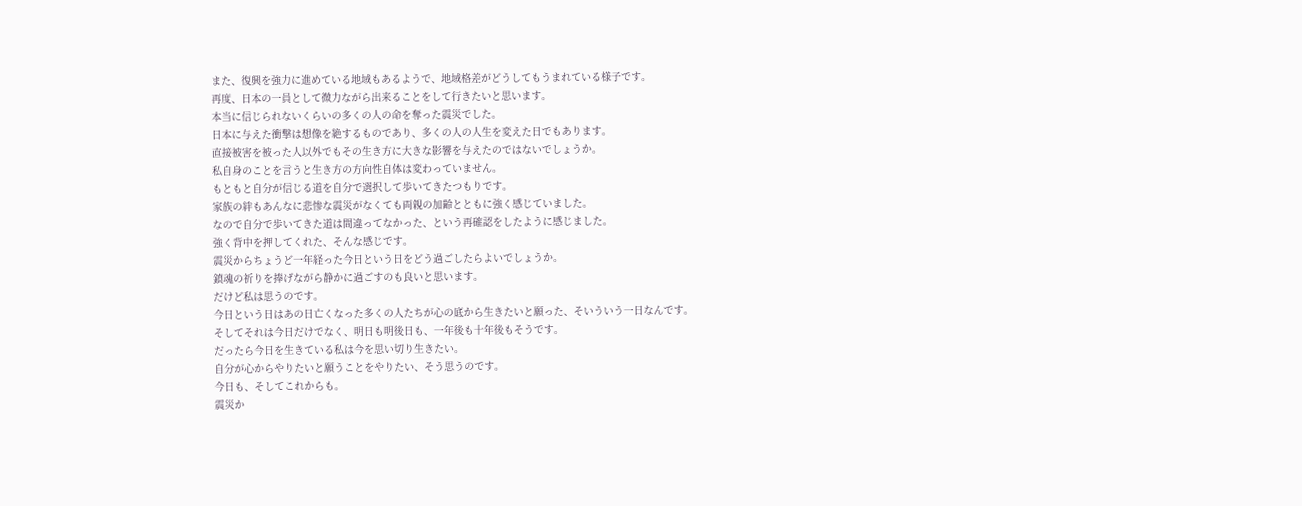また、復興を強力に進めている地域もあるようで、地域格差がどうしてもうまれている様子です。
再度、日本の一員として微力ながら出来ることをして行きたいと思います。
本当に信じられないくらいの多くの人の命を奪った震災でした。
日本に与えた衝撃は想像を絶するものであり、多くの人の人生を変えた日でもあります。
直接被害を被った人以外でもその生き方に大きな影響を与えたのではないでしょうか。
私自身のことを言うと生き方の方向性自体は変わっていません。
もともと自分が信じる道を自分で選択して歩いてきたつもりです。
家族の絆もあんなに悲惨な震災がなくても両親の加齢とともに強く感じていました。
なので自分で歩いてきた道は間違ってなかった、という再確認をしたように感じました。
強く背中を押してくれた、そんな感じです。
震災からちょうど一年経った今日という日をどう過ごしたらよいでしょうか。
鎮魂の祈りを捧げながら静かに過ごすのも良いと思います。
だけど私は思うのです。
今日という日はあの日亡くなった多くの人たちが心の底から生きたいと願った、そいういう一日なんです。
そしてそれは今日だけでなく、明日も明後日も、一年後も十年後もそうです。
だったら今日を生きている私は今を思い切り生きたい。
自分が心からやりたいと願うことをやりたい、そう思うのです。
今日も、そしてこれからも。
震災か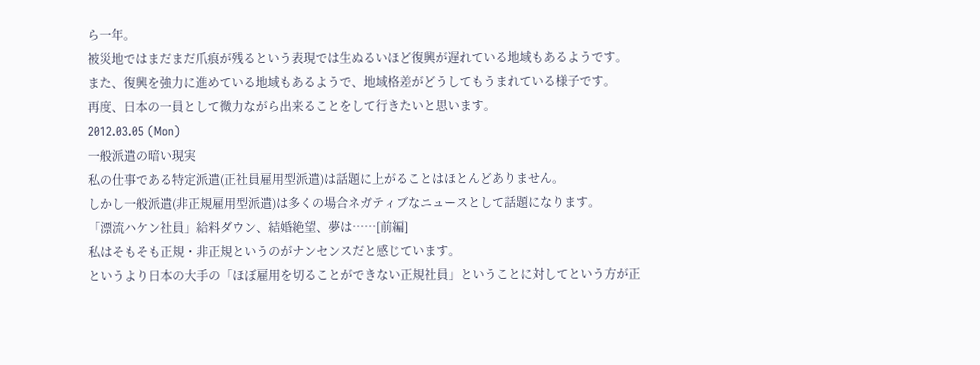ら一年。
被災地ではまだまだ爪痕が残るという表現では生ぬるいほど復興が遅れている地域もあるようです。
また、復興を強力に進めている地域もあるようで、地域格差がどうしてもうまれている様子です。
再度、日本の一員として微力ながら出来ることをして行きたいと思います。
2012.03.05 (Mon)
一般派遣の暗い現実
私の仕事である特定派遣(正社員雇用型派遣)は話題に上がることはほとんどありません。
しかし一般派遣(非正規雇用型派遣)は多くの場合ネガティブなニュースとして話題になります。
「漂流ハケン社員」給料ダウン、結婚絶望、夢は……[前編]
私はそもそも正規・非正規というのがナンセンスだと感じています。
というより日本の大手の「ほぼ雇用を切ることができない正規社員」ということに対してという方が正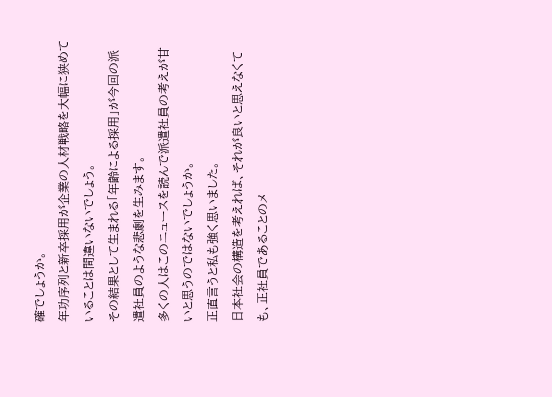確でしょうか。
年功序列と新卒採用が企業の人材戦略を大幅に狭めていることは間違いないでしょう。
その結果として生まれる「年齢による採用」が今回の派遣社員のような悲劇を生みます。
多くの人はこのニュースを読んで派遣社員の考えが甘いと思うのではないでしょうか。
正直言うと私も強く思いました。
日本社会の構造を考えれば、それが良いと思えなくても、正社員であることのメ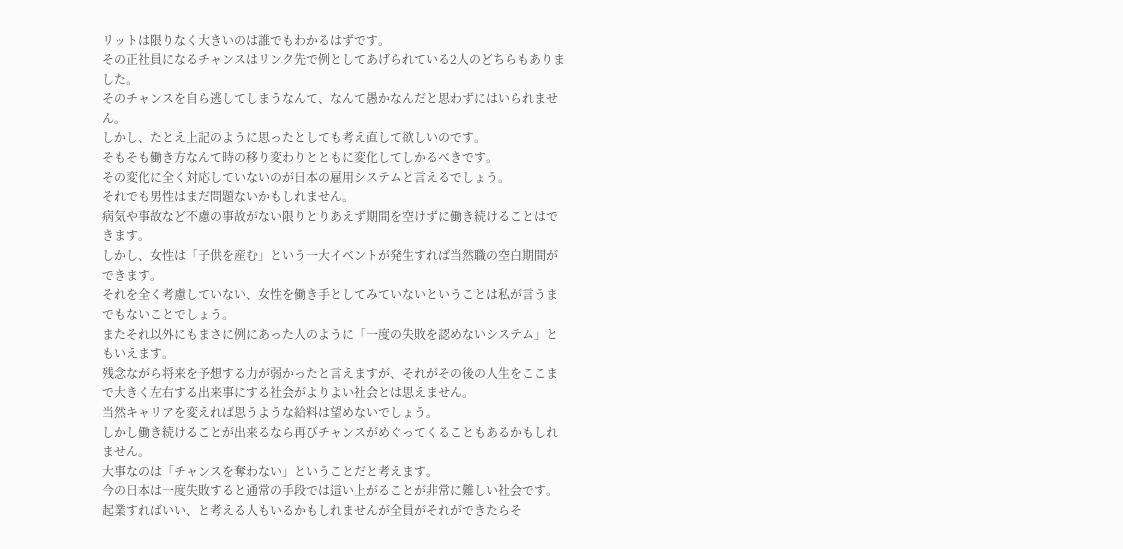リットは限りなく大きいのは誰でもわかるはずです。
その正社員になるチャンスはリンク先で例としてあげられている2人のどちらもありました。
そのチャンスを自ら逃してしまうなんて、なんて愚かなんだと思わずにはいられません。
しかし、たとえ上記のように思ったとしても考え直して欲しいのです。
そもそも働き方なんて時の移り変わりとともに変化してしかるべきです。
その変化に全く対応していないのが日本の雇用システムと言えるでしょう。
それでも男性はまだ問題ないかもしれません。
病気や事故など不慮の事故がない限りとりあえず期間を空けずに働き続けることはできます。
しかし、女性は「子供を産む」という一大イベントが発生すれば当然職の空白期間ができます。
それを全く考慮していない、女性を働き手としてみていないということは私が言うまでもないことでしょう。
またそれ以外にもまさに例にあった人のように「一度の失敗を認めないシステム」ともいえます。
残念ながら将来を予想する力が弱かったと言えますが、それがその後の人生をここまで大きく左右する出来事にする社会がよりよい社会とは思えません。
当然キャリアを変えれば思うような給料は望めないでしょう。
しかし働き続けることが出来るなら再びチャンスがめぐってくることもあるかもしれません。
大事なのは「チャンスを奪わない」ということだと考えます。
今の日本は一度失敗すると通常の手段では這い上がることが非常に難しい社会です。
起業すればいい、と考える人もいるかもしれませんが全員がそれができたらそ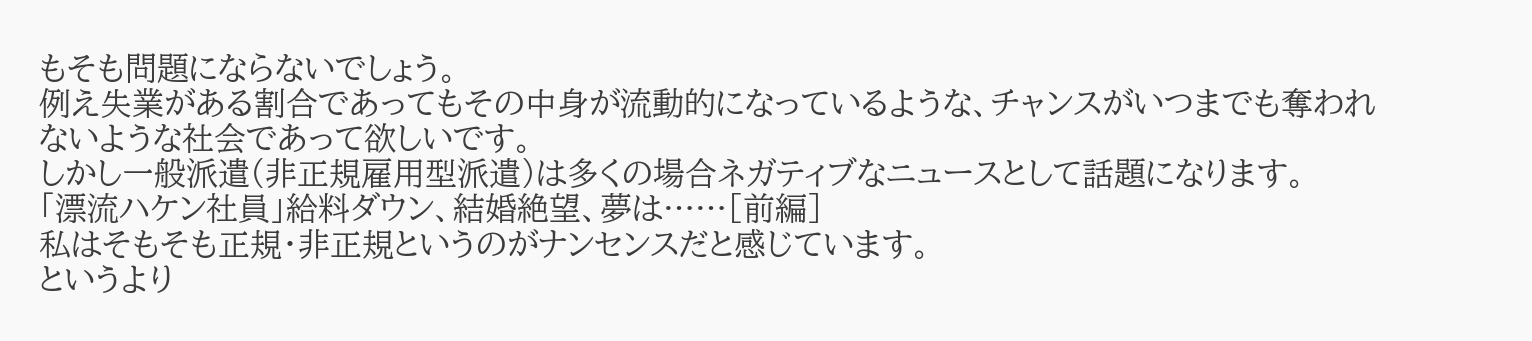もそも問題にならないでしょう。
例え失業がある割合であってもその中身が流動的になっているような、チャンスがいつまでも奪われないような社会であって欲しいです。
しかし一般派遣(非正規雇用型派遣)は多くの場合ネガティブなニュースとして話題になります。
「漂流ハケン社員」給料ダウン、結婚絶望、夢は……[前編]
私はそもそも正規・非正規というのがナンセンスだと感じています。
というより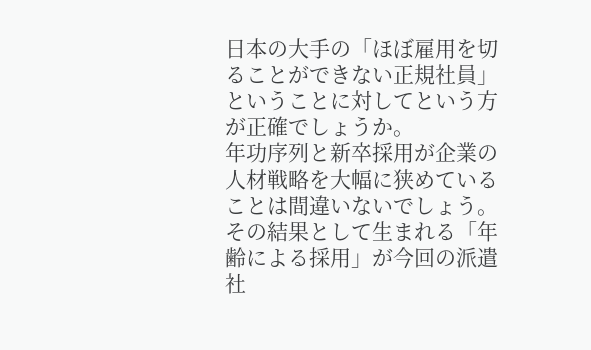日本の大手の「ほぼ雇用を切ることができない正規社員」ということに対してという方が正確でしょうか。
年功序列と新卒採用が企業の人材戦略を大幅に狭めていることは間違いないでしょう。
その結果として生まれる「年齢による採用」が今回の派遣社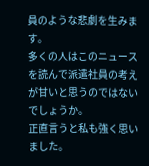員のような悲劇を生みます。
多くの人はこのニュースを読んで派遣社員の考えが甘いと思うのではないでしょうか。
正直言うと私も強く思いました。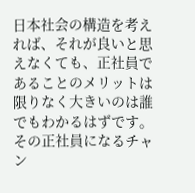日本社会の構造を考えれば、それが良いと思えなくても、正社員であることのメリットは限りなく大きいのは誰でもわかるはずです。
その正社員になるチャン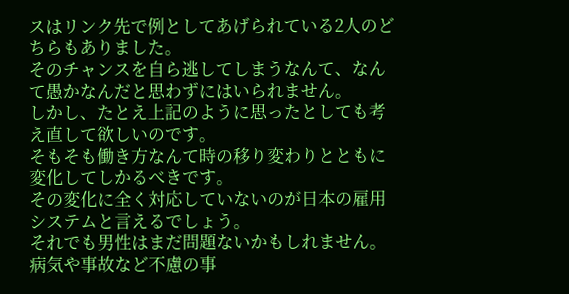スはリンク先で例としてあげられている2人のどちらもありました。
そのチャンスを自ら逃してしまうなんて、なんて愚かなんだと思わずにはいられません。
しかし、たとえ上記のように思ったとしても考え直して欲しいのです。
そもそも働き方なんて時の移り変わりとともに変化してしかるべきです。
その変化に全く対応していないのが日本の雇用システムと言えるでしょう。
それでも男性はまだ問題ないかもしれません。
病気や事故など不慮の事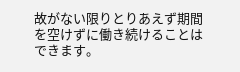故がない限りとりあえず期間を空けずに働き続けることはできます。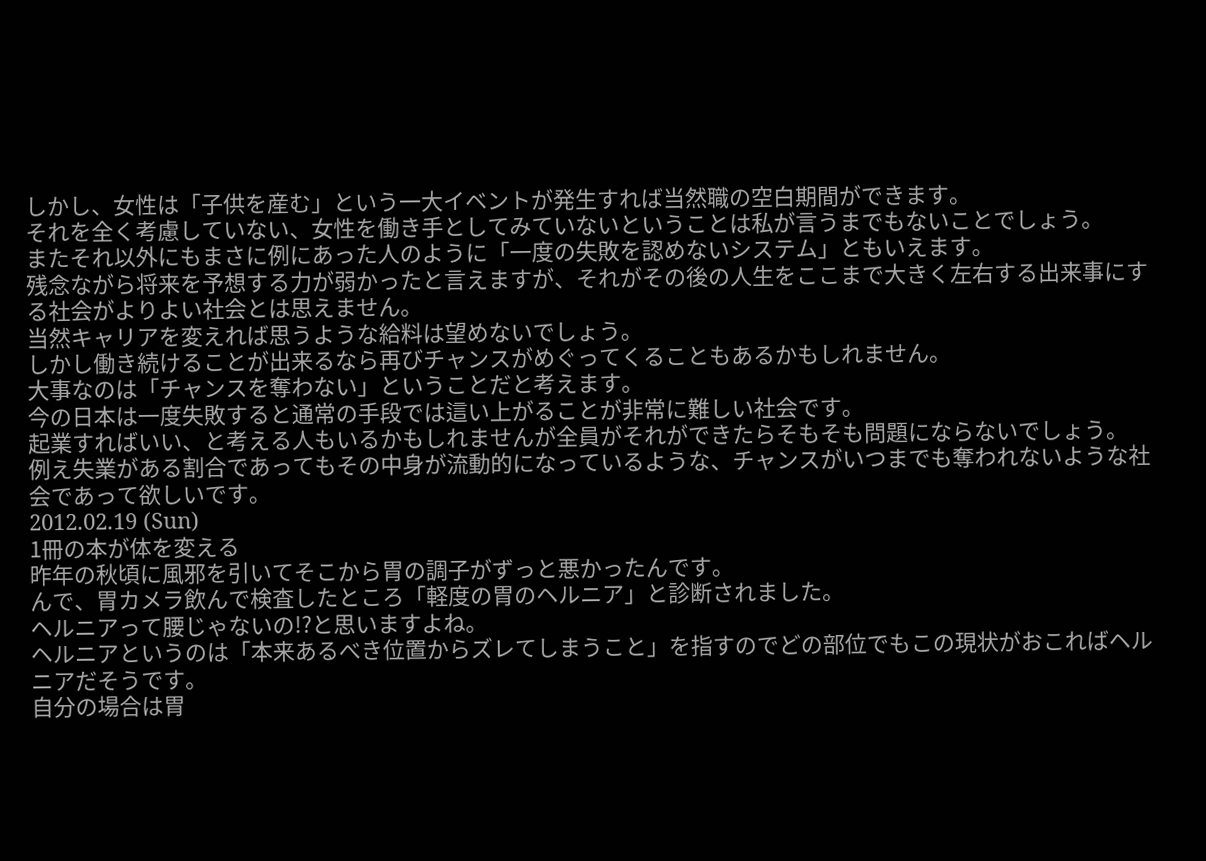しかし、女性は「子供を産む」という一大イベントが発生すれば当然職の空白期間ができます。
それを全く考慮していない、女性を働き手としてみていないということは私が言うまでもないことでしょう。
またそれ以外にもまさに例にあった人のように「一度の失敗を認めないシステム」ともいえます。
残念ながら将来を予想する力が弱かったと言えますが、それがその後の人生をここまで大きく左右する出来事にする社会がよりよい社会とは思えません。
当然キャリアを変えれば思うような給料は望めないでしょう。
しかし働き続けることが出来るなら再びチャンスがめぐってくることもあるかもしれません。
大事なのは「チャンスを奪わない」ということだと考えます。
今の日本は一度失敗すると通常の手段では這い上がることが非常に難しい社会です。
起業すればいい、と考える人もいるかもしれませんが全員がそれができたらそもそも問題にならないでしょう。
例え失業がある割合であってもその中身が流動的になっているような、チャンスがいつまでも奪われないような社会であって欲しいです。
2012.02.19 (Sun)
1冊の本が体を変える
昨年の秋頃に風邪を引いてそこから胃の調子がずっと悪かったんです。
んで、胃カメラ飲んで検査したところ「軽度の胃のヘルニア」と診断されました。
ヘルニアって腰じゃないの!?と思いますよね。
ヘルニアというのは「本来あるべき位置からズレてしまうこと」を指すのでどの部位でもこの現状がおこればヘルニアだそうです。
自分の場合は胃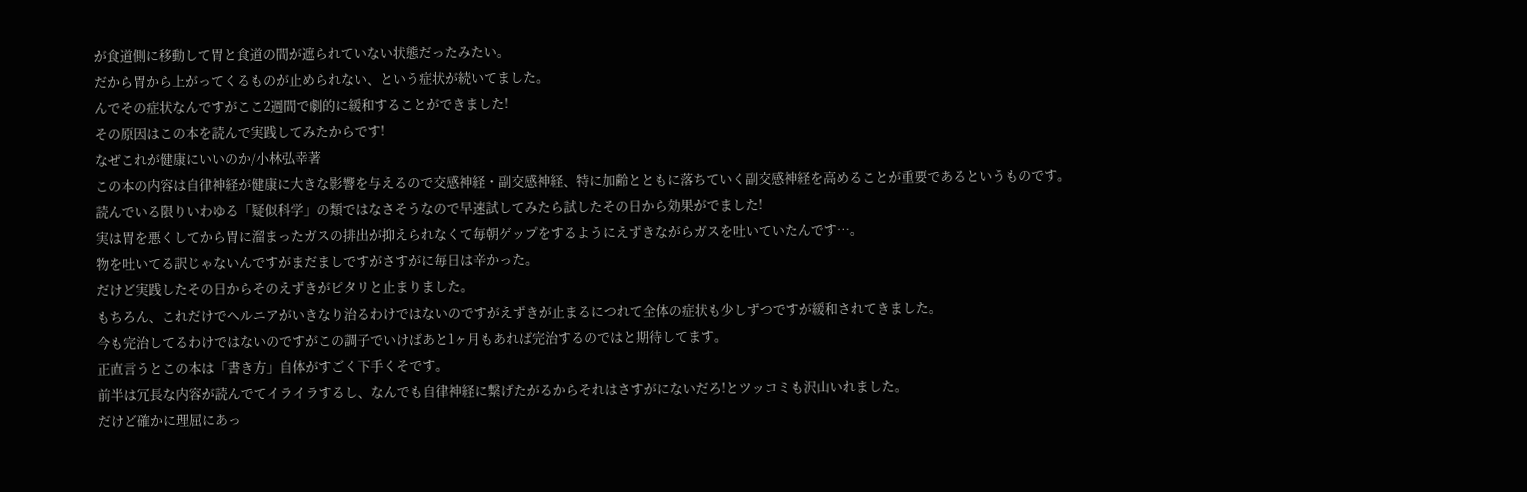が食道側に移動して胃と食道の間が遮られていない状態だったみたい。
だから胃から上がってくるものが止められない、という症状が続いてました。
んでその症状なんですがここ2週間で劇的に緩和することができました!
その原因はこの本を読んで実践してみたからです!
なぜこれが健康にいいのか/小林弘幸著
この本の内容は自律神経が健康に大きな影響を与えるので交感神経・副交感神経、特に加齢とともに落ちていく副交感神経を高めることが重要であるというものです。
読んでいる限りいわゆる「疑似科学」の類ではなさそうなので早速試してみたら試したその日から効果がでました!
実は胃を悪くしてから胃に溜まったガスの排出が抑えられなくて毎朝ゲップをするようにえずきながらガスを吐いていたんです…。
物を吐いてる訳じゃないんですがまだましですがさすがに毎日は辛かった。
だけど実践したその日からそのえずきがピタリと止まりました。
もちろん、これだけでヘルニアがいきなり治るわけではないのですがえずきが止まるにつれて全体の症状も少しずつですが緩和されてきました。
今も完治してるわけではないのですがこの調子でいけばあと1ヶ月もあれば完治するのではと期待してます。
正直言うとこの本は「書き方」自体がすごく下手くそです。
前半は冗長な内容が読んでてイライラするし、なんでも自律神経に繋げたがるからそれはさすがにないだろ!とツッコミも沢山いれました。
だけど確かに理屈にあっ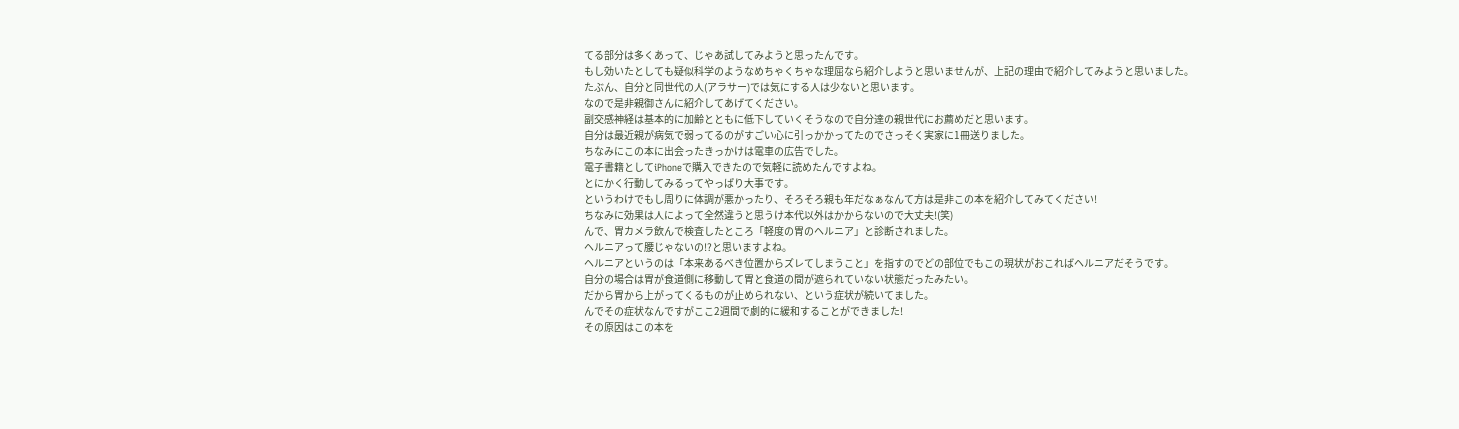てる部分は多くあって、じゃあ試してみようと思ったんです。
もし効いたとしても疑似科学のようなめちゃくちゃな理屈なら紹介しようと思いませんが、上記の理由で紹介してみようと思いました。
たぶん、自分と同世代の人(アラサー)では気にする人は少ないと思います。
なので是非親御さんに紹介してあげてください。
副交感神経は基本的に加齢とともに低下していくそうなので自分達の親世代にお薦めだと思います。
自分は最近親が病気で弱ってるのがすごい心に引っかかってたのでさっそく実家に1冊送りました。
ちなみにこの本に出会ったきっかけは電車の広告でした。
電子書籍としてiPhoneで購入できたので気軽に読めたんですよね。
とにかく行動してみるってやっぱり大事です。
というわけでもし周りに体調が悪かったり、そろそろ親も年だなぁなんて方は是非この本を紹介してみてください!
ちなみに効果は人によって全然違うと思うけ本代以外はかからないので大丈夫!(笑)
んで、胃カメラ飲んで検査したところ「軽度の胃のヘルニア」と診断されました。
ヘルニアって腰じゃないの!?と思いますよね。
ヘルニアというのは「本来あるべき位置からズレてしまうこと」を指すのでどの部位でもこの現状がおこればヘルニアだそうです。
自分の場合は胃が食道側に移動して胃と食道の間が遮られていない状態だったみたい。
だから胃から上がってくるものが止められない、という症状が続いてました。
んでその症状なんですがここ2週間で劇的に緩和することができました!
その原因はこの本を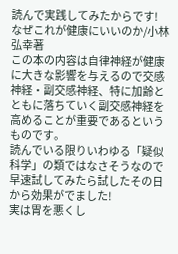読んで実践してみたからです!
なぜこれが健康にいいのか/小林弘幸著
この本の内容は自律神経が健康に大きな影響を与えるので交感神経・副交感神経、特に加齢とともに落ちていく副交感神経を高めることが重要であるというものです。
読んでいる限りいわゆる「疑似科学」の類ではなさそうなので早速試してみたら試したその日から効果がでました!
実は胃を悪くし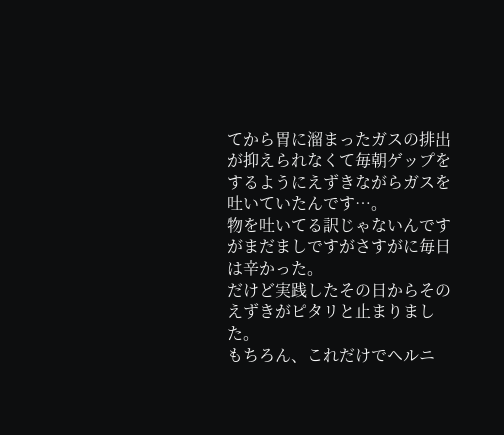てから胃に溜まったガスの排出が抑えられなくて毎朝ゲップをするようにえずきながらガスを吐いていたんです…。
物を吐いてる訳じゃないんですがまだましですがさすがに毎日は辛かった。
だけど実践したその日からそのえずきがピタリと止まりました。
もちろん、これだけでヘルニ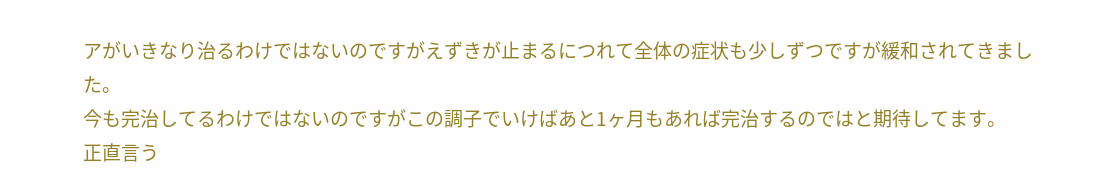アがいきなり治るわけではないのですがえずきが止まるにつれて全体の症状も少しずつですが緩和されてきました。
今も完治してるわけではないのですがこの調子でいけばあと1ヶ月もあれば完治するのではと期待してます。
正直言う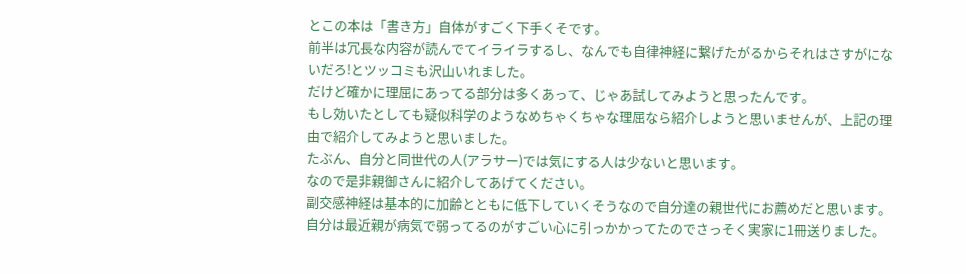とこの本は「書き方」自体がすごく下手くそです。
前半は冗長な内容が読んでてイライラするし、なんでも自律神経に繋げたがるからそれはさすがにないだろ!とツッコミも沢山いれました。
だけど確かに理屈にあってる部分は多くあって、じゃあ試してみようと思ったんです。
もし効いたとしても疑似科学のようなめちゃくちゃな理屈なら紹介しようと思いませんが、上記の理由で紹介してみようと思いました。
たぶん、自分と同世代の人(アラサー)では気にする人は少ないと思います。
なので是非親御さんに紹介してあげてください。
副交感神経は基本的に加齢とともに低下していくそうなので自分達の親世代にお薦めだと思います。
自分は最近親が病気で弱ってるのがすごい心に引っかかってたのでさっそく実家に1冊送りました。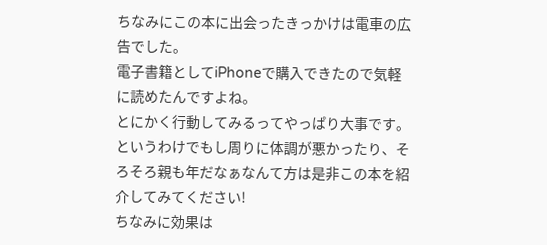ちなみにこの本に出会ったきっかけは電車の広告でした。
電子書籍としてiPhoneで購入できたので気軽に読めたんですよね。
とにかく行動してみるってやっぱり大事です。
というわけでもし周りに体調が悪かったり、そろそろ親も年だなぁなんて方は是非この本を紹介してみてください!
ちなみに効果は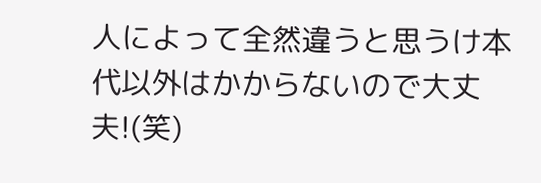人によって全然違うと思うけ本代以外はかからないので大丈夫!(笑)